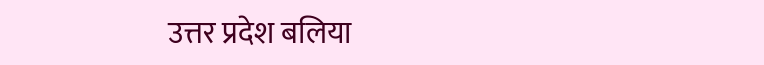उत्तर प्रदेश बलिया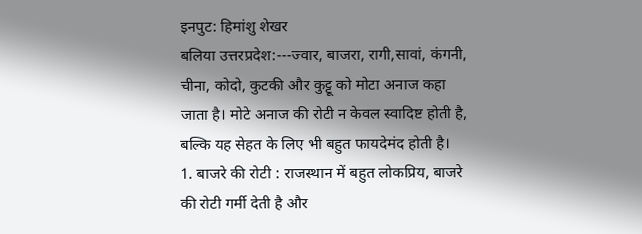इनपुट: हिमांशु शेखर
बलिया उत्तरप्रदेश:---ज्वार, बाजरा, रागी,सावां, कंगनी, चीना, कोदो, कुटकी और कुट्टू को मोटा अनाज कहा जाता है। मोटे अनाज की रोटी न केवल स्वादिष्ट होती है, बल्कि यह सेहत के लिए भी बहुत फायदेमंद होती है।
1. बाजरे की रोटी : राजस्थान में बहुत लोकप्रिय, बाजरे की रोटी गर्मी देती है और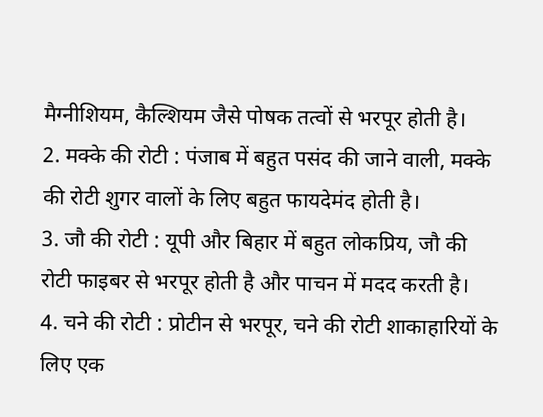मैग्नीशियम, कैल्शियम जैसे पोषक तत्वों से भरपूर होती है।
2. मक्के की रोटी : पंजाब में बहुत पसंद की जाने वाली, मक्के की रोटी शुगर वालों के लिए बहुत फायदेमंद होती है।
3. जौ की रोटी : यूपी और बिहार में बहुत लोकप्रिय, जौ की रोटी फाइबर से भरपूर होती है और पाचन में मदद करती है।
4. चने की रोटी : प्रोटीन से भरपूर, चने की रोटी शाकाहारियों के लिए एक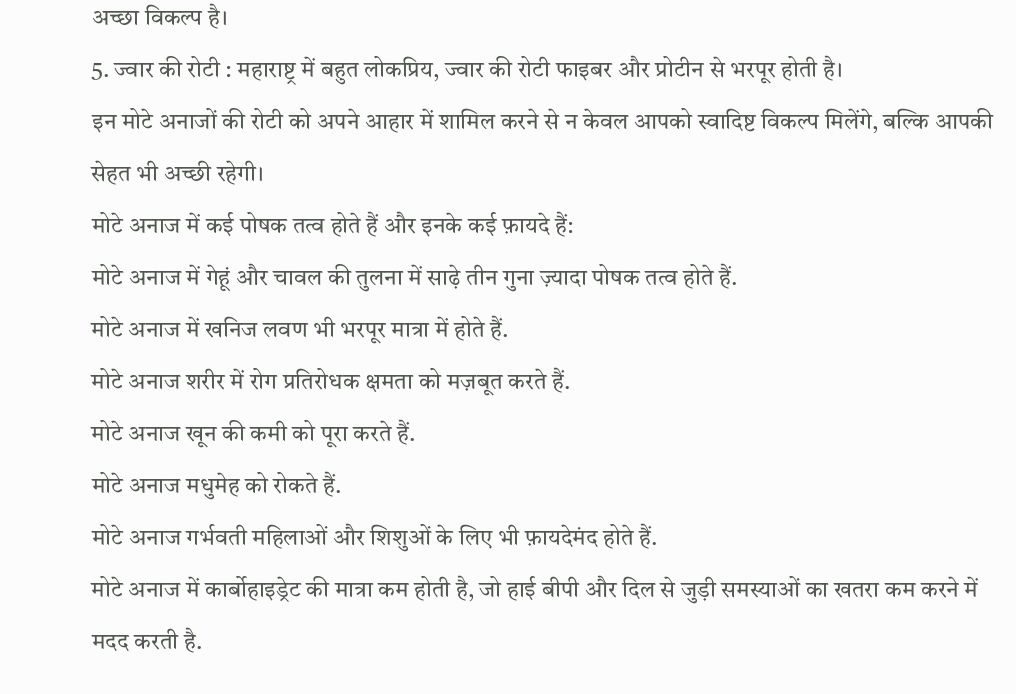अच्छा विकल्प है।
5. ज्वार की रोटी : महाराष्ट्र में बहुत लोकप्रिय, ज्वार की रोटी फाइबर और प्रोटीन से भरपूर होती है।
इन मोटे अनाजों की रोटी को अपने आहार में शामिल करने से न केवल आपको स्वादिष्ट विकल्प मिलेंगे, बल्कि आपकी सेहत भी अच्छी रहेगी।
मोटे अनाज में कई पोषक तत्व होते हैं और इनके कई फ़ायदे हैं:
मोटे अनाज में गेहूं और चावल की तुलना में साढ़े तीन गुना ज़्यादा पोषक तत्व होते हैं.
मोटे अनाज में खनिज लवण भी भरपूर मात्रा में होते हैं.
मोटे अनाज शरीर में रोग प्रतिरोधक क्षमता को मज़बूत करते हैं.
मोटे अनाज खून की कमी को पूरा करते हैं.
मोटे अनाज मधुमेह को रोकते हैं.
मोटे अनाज गर्भवती महिलाओं और शिशुओं के लिए भी फ़ायदेमंद होते हैं.
मोटे अनाज में कार्बोहाइड्रेट की मात्रा कम होती है, जो हाई बीपी और दिल से जुड़ी समस्याओं का खतरा कम करने में मदद करती है.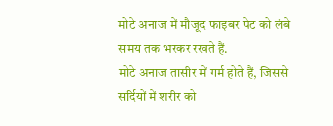मोटे अनाज में मौजूद फाइबर पेट को लंबे समय तक भरकर रखते हैं.
मोटे अनाज तासीर में गर्म होते हैं, जिससे सर्दियों में शरीर को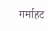गर्माहट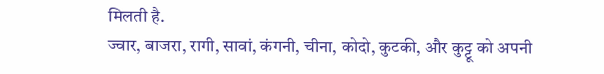मिलती है.
ज्वार, बाजरा, रागी, सावां, कंगनी, चीना, कोदो, कुटकी, और कुट्टू को अपनी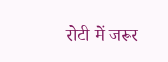रोटी में जरूर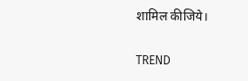शामिल कीजिये।

TREND